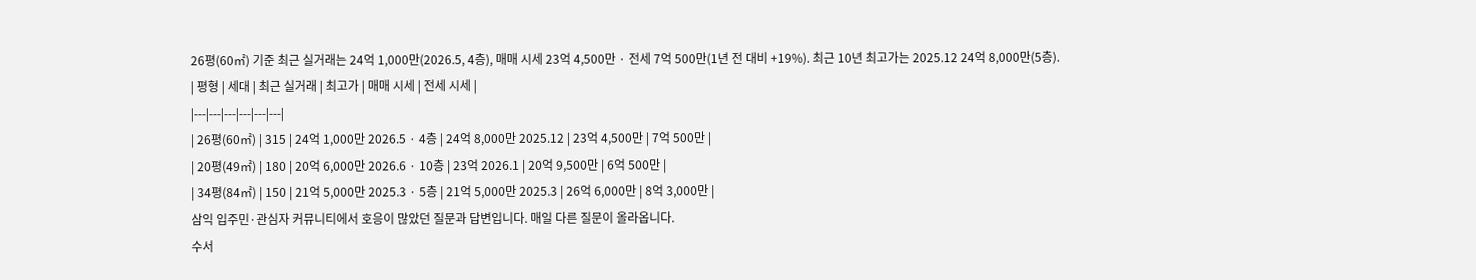26평(60㎡) 기준 최근 실거래는 24억 1,000만(2026.5, 4층), 매매 시세 23억 4,500만 · 전세 7억 500만(1년 전 대비 +19%). 최근 10년 최고가는 2025.12 24억 8,000만(5층).
| 평형 | 세대 | 최근 실거래 | 최고가 | 매매 시세 | 전세 시세 |
|---|---|---|---|---|---|
| 26평(60㎡) | 315 | 24억 1,000만 2026.5 · 4층 | 24억 8,000만 2025.12 | 23억 4,500만 | 7억 500만 |
| 20평(49㎡) | 180 | 20억 6,000만 2026.6 · 10층 | 23억 2026.1 | 20억 9,500만 | 6억 500만 |
| 34평(84㎡) | 150 | 21억 5,000만 2025.3 · 5층 | 21억 5,000만 2025.3 | 26억 6,000만 | 8억 3,000만 |
삼익 입주민·관심자 커뮤니티에서 호응이 많았던 질문과 답변입니다. 매일 다른 질문이 올라옵니다.
수서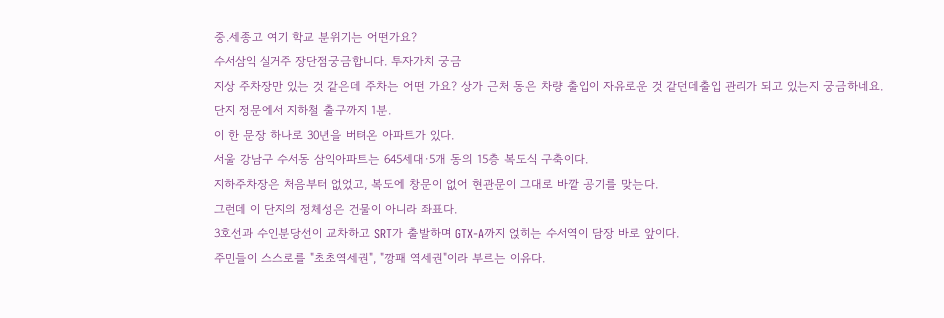중.세종고 여기 학교 분위기는 어떤가요?
수서삼익 실거주 장단점궁금합니다. 투자가치 궁금
지상 주차장만 있는 것 같은데 주차는 어떤 가요? 상가 근처 동은 차량 출입이 자유로운 것 같던데출입 관리가 되고 있는지 궁금하네요.
단지 정문에서 지하철 출구까지 1분.
이 한 문장 하나로 30년을 버텨온 아파트가 있다.
서울 강남구 수서동 삼익아파트는 645세대·5개 동의 15층 복도식 구축이다.
지하주차장은 처음부터 없었고, 복도에 창문이 없어 현관문이 그대로 바깥 공기를 맞는다.
그런데 이 단지의 정체성은 건물이 아니라 좌표다.
3호선과 수인분당선이 교차하고 SRT가 출발하며 GTX-A까지 얹히는 수서역이 담장 바로 앞이다.
주민들이 스스로를 "초초역세권", "깡패 역세권"이라 부르는 이유다.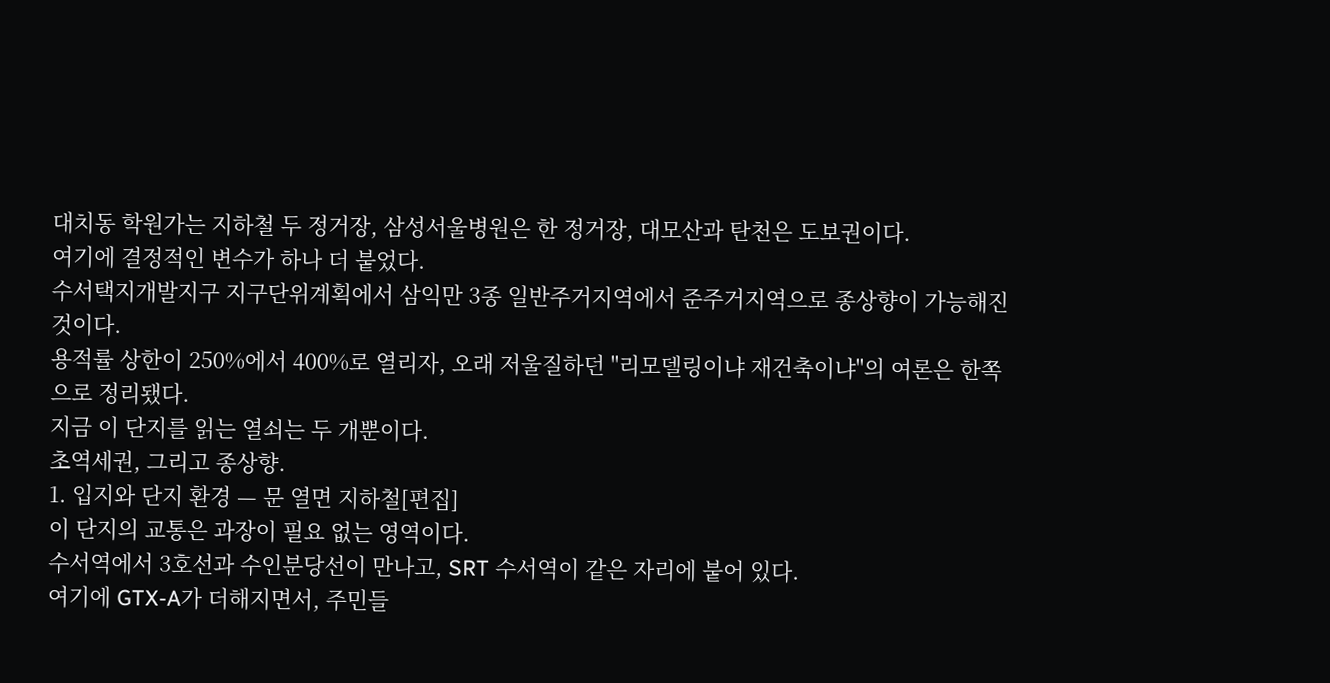대치동 학원가는 지하철 두 정거장, 삼성서울병원은 한 정거장, 대모산과 탄천은 도보권이다.
여기에 결정적인 변수가 하나 더 붙었다.
수서택지개발지구 지구단위계획에서 삼익만 3종 일반주거지역에서 준주거지역으로 종상향이 가능해진 것이다.
용적률 상한이 250%에서 400%로 열리자, 오래 저울질하던 "리모델링이냐 재건축이냐"의 여론은 한쪽으로 정리됐다.
지금 이 단지를 읽는 열쇠는 두 개뿐이다.
초역세권, 그리고 종상향.
1. 입지와 단지 환경 — 문 열면 지하철[편집]
이 단지의 교통은 과장이 필요 없는 영역이다.
수서역에서 3호선과 수인분당선이 만나고, SRT 수서역이 같은 자리에 붙어 있다.
여기에 GTX-A가 더해지면서, 주민들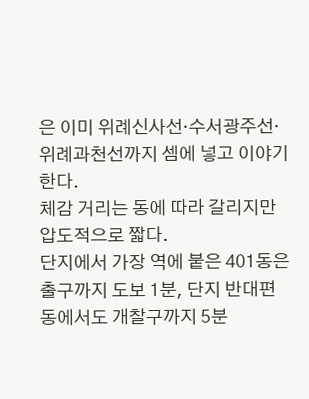은 이미 위례신사선·수서광주선·위례과천선까지 셈에 넣고 이야기한다.
체감 거리는 동에 따라 갈리지만 압도적으로 짧다.
단지에서 가장 역에 붙은 401동은 출구까지 도보 1분, 단지 반대편 동에서도 개찰구까지 5분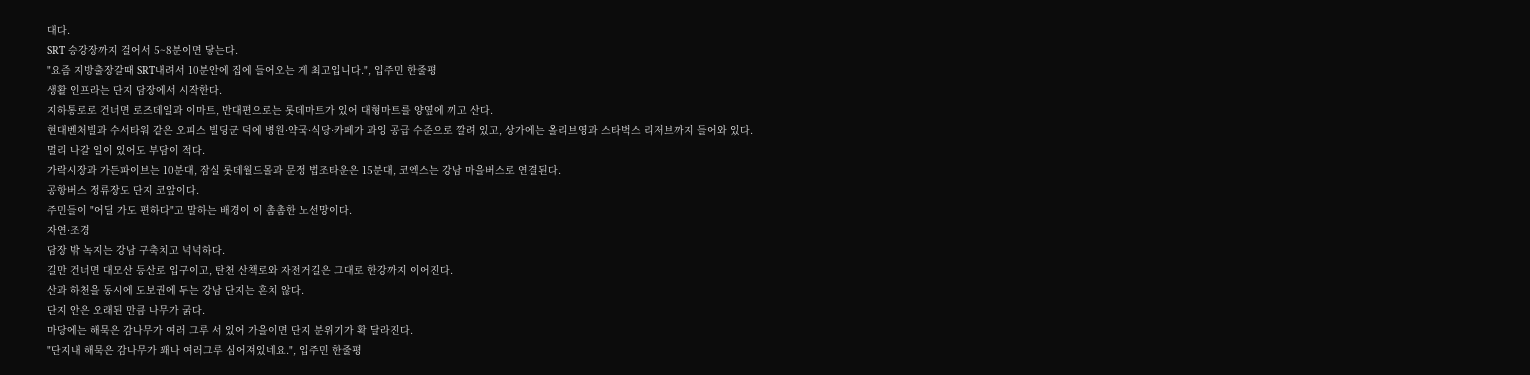대다.
SRT 승강장까지 걸어서 5~8분이면 닿는다.
"요즘 지방출장갈때 SRT내려서 10분안에 집에 들어오는 게 최고입니다.", 입주민 한줄평
생활 인프라는 단지 담장에서 시작한다.
지하통로로 건너면 로즈데일과 이마트, 반대편으로는 롯데마트가 있어 대형마트를 양옆에 끼고 산다.
현대벤처빌과 수서타워 같은 오피스 빌딩군 덕에 병원·약국·식당·카페가 과잉 공급 수준으로 깔려 있고, 상가에는 올리브영과 스타벅스 리저브까지 들어와 있다.
멀리 나갈 일이 있어도 부담이 적다.
가락시장과 가든파이브는 10분대, 잠실 롯데월드몰과 문정 법조타운은 15분대, 코엑스는 강남 마을버스로 연결된다.
공항버스 정류장도 단지 코앞이다.
주민들이 "어딜 가도 편하다"고 말하는 배경이 이 촘촘한 노선망이다.
자연·조경
담장 밖 녹지는 강남 구축치고 넉넉하다.
길만 건너면 대모산 등산로 입구이고, 탄천 산책로와 자전거길은 그대로 한강까지 이어진다.
산과 하천을 동시에 도보권에 두는 강남 단지는 흔치 않다.
단지 안은 오래된 만큼 나무가 굵다.
마당에는 해묵은 감나무가 여러 그루 서 있어 가을이면 단지 분위기가 확 달라진다.
"단지내 해묵은 감나무가 꽤나 여러그루 심어져있네요.", 입주민 한줄평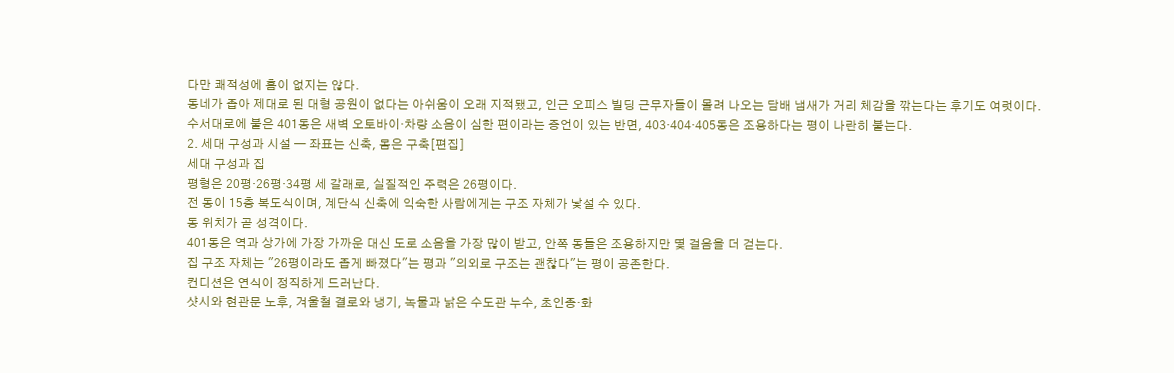다만 쾌적성에 흠이 없지는 않다.
동네가 좁아 제대로 된 대형 공원이 없다는 아쉬움이 오래 지적됐고, 인근 오피스 빌딩 근무자들이 몰려 나오는 담배 냄새가 거리 체감을 깎는다는 후기도 여럿이다.
수서대로에 붙은 401동은 새벽 오토바이·차량 소음이 심한 편이라는 증언이 있는 반면, 403·404·405동은 조용하다는 평이 나란히 붙는다.
2. 세대 구성과 시설 — 좌표는 신축, 몸은 구축[편집]
세대 구성과 집
평형은 20평·26평·34평 세 갈래로, 실질적인 주력은 26평이다.
전 동이 15층 복도식이며, 계단식 신축에 익숙한 사람에게는 구조 자체가 낯설 수 있다.
동 위치가 곧 성격이다.
401동은 역과 상가에 가장 가까운 대신 도로 소음을 가장 많이 받고, 안쪽 동들은 조용하지만 몇 걸음을 더 걷는다.
집 구조 자체는 "26평이라도 좁게 빠졌다"는 평과 "의외로 구조는 괜찮다"는 평이 공존한다.
컨디션은 연식이 정직하게 드러난다.
샷시와 현관문 노후, 겨울철 결로와 냉기, 녹물과 낡은 수도관 누수, 초인종·화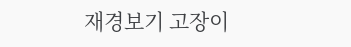재경보기 고장이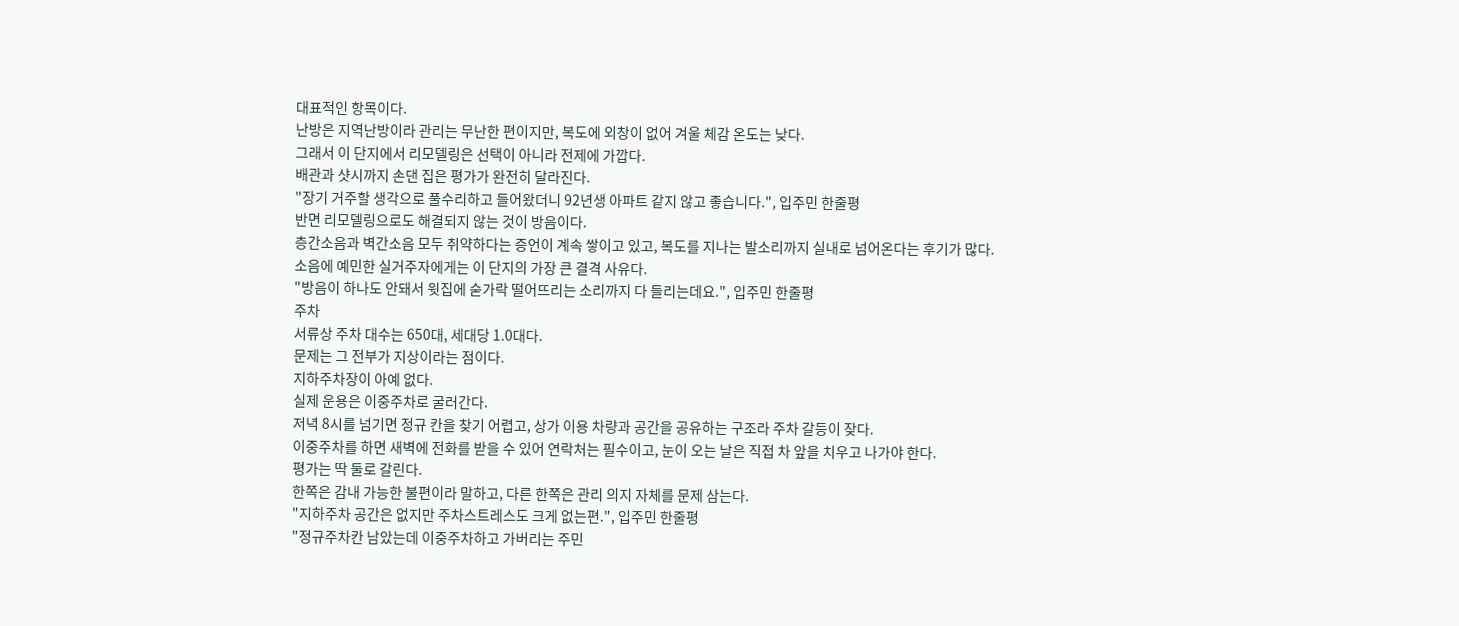대표적인 항목이다.
난방은 지역난방이라 관리는 무난한 편이지만, 복도에 외창이 없어 겨울 체감 온도는 낮다.
그래서 이 단지에서 리모델링은 선택이 아니라 전제에 가깝다.
배관과 샷시까지 손댄 집은 평가가 완전히 달라진다.
"장기 거주할 생각으로 풀수리하고 들어왔더니 92년생 아파트 같지 않고 좋습니다.", 입주민 한줄평
반면 리모델링으로도 해결되지 않는 것이 방음이다.
층간소음과 벽간소음 모두 취약하다는 증언이 계속 쌓이고 있고, 복도를 지나는 발소리까지 실내로 넘어온다는 후기가 많다.
소음에 예민한 실거주자에게는 이 단지의 가장 큰 결격 사유다.
"방음이 하나도 안돼서 윗집에 숟가락 떨어뜨리는 소리까지 다 들리는데요.", 입주민 한줄평
주차
서류상 주차 대수는 650대, 세대당 1.0대다.
문제는 그 전부가 지상이라는 점이다.
지하주차장이 아예 없다.
실제 운용은 이중주차로 굴러간다.
저녁 8시를 넘기면 정규 칸을 찾기 어렵고, 상가 이용 차량과 공간을 공유하는 구조라 주차 갈등이 잦다.
이중주차를 하면 새벽에 전화를 받을 수 있어 연락처는 필수이고, 눈이 오는 날은 직접 차 앞을 치우고 나가야 한다.
평가는 딱 둘로 갈린다.
한쪽은 감내 가능한 불편이라 말하고, 다른 한쪽은 관리 의지 자체를 문제 삼는다.
"지하주차 공간은 없지만 주차스트레스도 크게 없는편.", 입주민 한줄평
"정규주차칸 남았는데 이중주차하고 가버리는 주민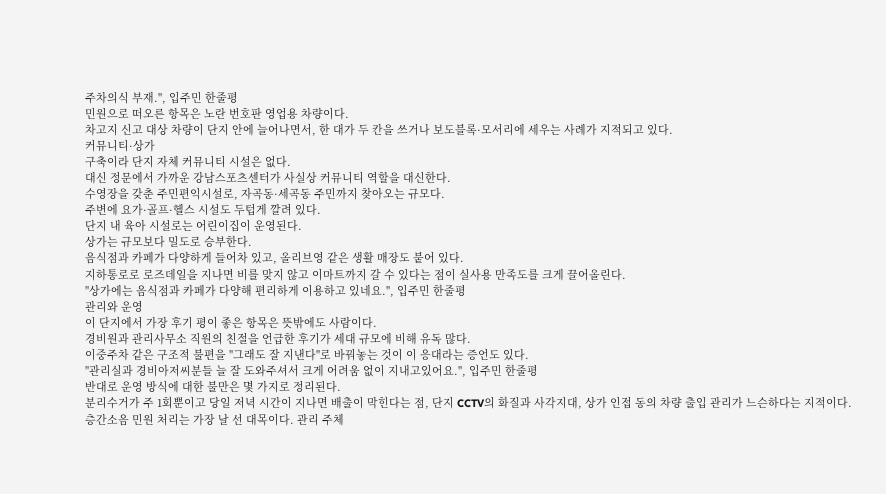주차의식 부재.", 입주민 한줄평
민원으로 떠오른 항목은 노란 번호판 영업용 차량이다.
차고지 신고 대상 차량이 단지 안에 늘어나면서, 한 대가 두 칸을 쓰거나 보도블록·모서리에 세우는 사례가 지적되고 있다.
커뮤니티·상가
구축이라 단지 자체 커뮤니티 시설은 없다.
대신 정문에서 가까운 강남스포츠센터가 사실상 커뮤니티 역할을 대신한다.
수영장을 갖춘 주민편익시설로, 자곡동·세곡동 주민까지 찾아오는 규모다.
주변에 요가·골프·헬스 시설도 두텁게 깔려 있다.
단지 내 육아 시설로는 어린이집이 운영된다.
상가는 규모보다 밀도로 승부한다.
음식점과 카페가 다양하게 들어차 있고, 올리브영 같은 생활 매장도 붙어 있다.
지하통로로 로즈데일을 지나면 비를 맞지 않고 이마트까지 갈 수 있다는 점이 실사용 만족도를 크게 끌어올린다.
"상가에는 음식점과 카페가 다양해 편리하게 이용하고 있네요.", 입주민 한줄평
관리와 운영
이 단지에서 가장 후기 평이 좋은 항목은 뜻밖에도 사람이다.
경비원과 관리사무소 직원의 친절을 언급한 후기가 세대 규모에 비해 유독 많다.
이중주차 같은 구조적 불편을 "그래도 잘 지낸다"로 바꿔놓는 것이 이 응대라는 증언도 있다.
"관리실과 경비아저씨분들 늘 잘 도와주셔서 크게 어려움 없이 지내고있어요.", 입주민 한줄평
반대로 운영 방식에 대한 불만은 몇 가지로 정리된다.
분리수거가 주 1회뿐이고 당일 저녁 시간이 지나면 배출이 막힌다는 점, 단지 CCTV의 화질과 사각지대, 상가 인접 동의 차량 출입 관리가 느슨하다는 지적이다.
층간소음 민원 처리는 가장 날 선 대목이다. 관리 주체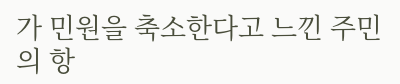가 민원을 축소한다고 느낀 주민의 항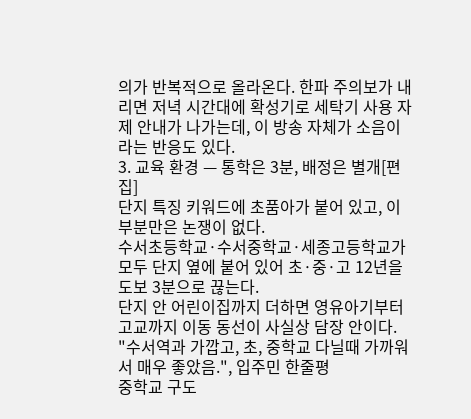의가 반복적으로 올라온다. 한파 주의보가 내리면 저녁 시간대에 확성기로 세탁기 사용 자제 안내가 나가는데, 이 방송 자체가 소음이라는 반응도 있다.
3. 교육 환경 — 통학은 3분, 배정은 별개[편집]
단지 특징 키워드에 초품아가 붙어 있고, 이 부분만은 논쟁이 없다.
수서초등학교·수서중학교·세종고등학교가 모두 단지 옆에 붙어 있어 초·중·고 12년을 도보 3분으로 끊는다.
단지 안 어린이집까지 더하면 영유아기부터 고교까지 이동 동선이 사실상 담장 안이다.
"수서역과 가깝고, 초, 중학교 다닐때 가까워서 매우 좋았음.", 입주민 한줄평
중학교 구도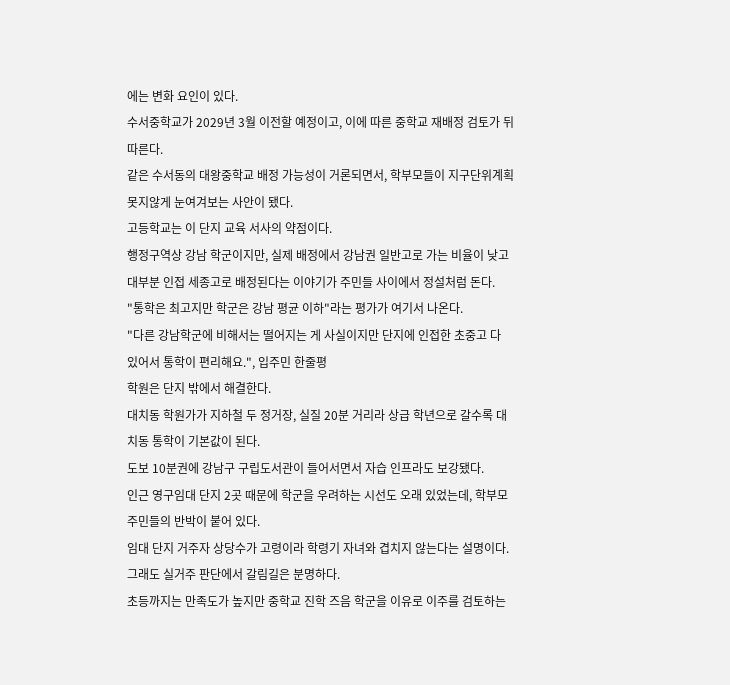에는 변화 요인이 있다.
수서중학교가 2029년 3월 이전할 예정이고, 이에 따른 중학교 재배정 검토가 뒤따른다.
같은 수서동의 대왕중학교 배정 가능성이 거론되면서, 학부모들이 지구단위계획 못지않게 눈여겨보는 사안이 됐다.
고등학교는 이 단지 교육 서사의 약점이다.
행정구역상 강남 학군이지만, 실제 배정에서 강남권 일반고로 가는 비율이 낮고 대부분 인접 세종고로 배정된다는 이야기가 주민들 사이에서 정설처럼 돈다.
"통학은 최고지만 학군은 강남 평균 이하"라는 평가가 여기서 나온다.
"다른 강남학군에 비해서는 떨어지는 게 사실이지만 단지에 인접한 초중고 다 있어서 통학이 편리해요.", 입주민 한줄평
학원은 단지 밖에서 해결한다.
대치동 학원가가 지하철 두 정거장, 실질 20분 거리라 상급 학년으로 갈수록 대치동 통학이 기본값이 된다.
도보 10분권에 강남구 구립도서관이 들어서면서 자습 인프라도 보강됐다.
인근 영구임대 단지 2곳 때문에 학군을 우려하는 시선도 오래 있었는데, 학부모 주민들의 반박이 붙어 있다.
임대 단지 거주자 상당수가 고령이라 학령기 자녀와 겹치지 않는다는 설명이다.
그래도 실거주 판단에서 갈림길은 분명하다.
초등까지는 만족도가 높지만 중학교 진학 즈음 학군을 이유로 이주를 검토하는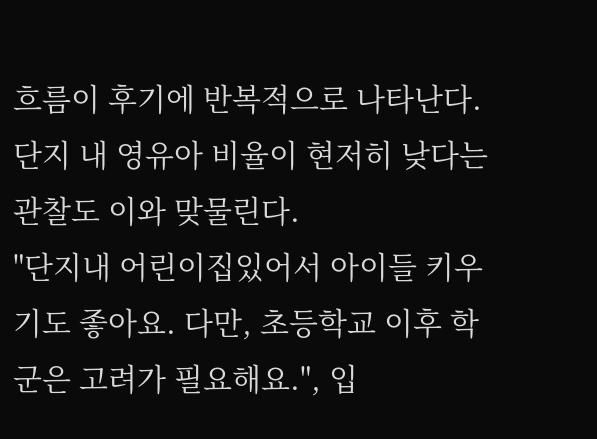흐름이 후기에 반복적으로 나타난다.
단지 내 영유아 비율이 현저히 낮다는 관찰도 이와 맞물린다.
"단지내 어린이집있어서 아이들 키우기도 좋아요. 다만, 초등학교 이후 학군은 고려가 필요해요.", 입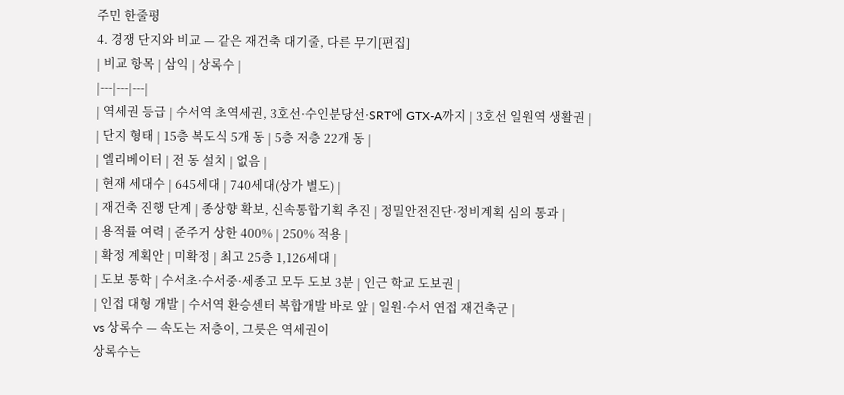주민 한줄평
4. 경쟁 단지와 비교 — 같은 재건축 대기줄, 다른 무기[편집]
| 비교 항목 | 삼익 | 상록수 |
|---|---|---|
| 역세권 등급 | 수서역 초역세권, 3호선·수인분당선·SRT에 GTX-A까지 | 3호선 일원역 생활권 |
| 단지 형태 | 15층 복도식 5개 동 | 5층 저층 22개 동 |
| 엘리베이터 | 전 동 설치 | 없음 |
| 현재 세대수 | 645세대 | 740세대(상가 별도) |
| 재건축 진행 단계 | 종상향 확보, 신속통합기획 추진 | 정밀안전진단·정비계획 심의 통과 |
| 용적률 여력 | 준주거 상한 400% | 250% 적용 |
| 확정 계획안 | 미확정 | 최고 25층 1,126세대 |
| 도보 통학 | 수서초·수서중·세종고 모두 도보 3분 | 인근 학교 도보권 |
| 인접 대형 개발 | 수서역 환승센터 복합개발 바로 앞 | 일원·수서 연접 재건축군 |
vs 상록수 — 속도는 저층이, 그릇은 역세권이
상록수는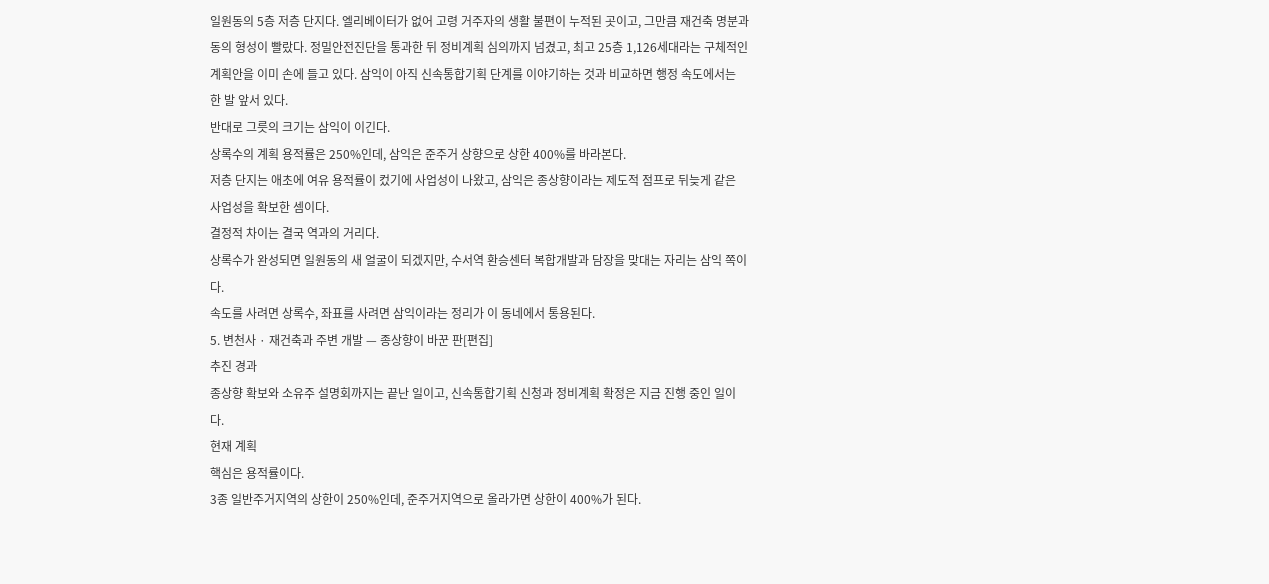일원동의 5층 저층 단지다. 엘리베이터가 없어 고령 거주자의 생활 불편이 누적된 곳이고, 그만큼 재건축 명분과 동의 형성이 빨랐다. 정밀안전진단을 통과한 뒤 정비계획 심의까지 넘겼고, 최고 25층 1,126세대라는 구체적인 계획안을 이미 손에 들고 있다. 삼익이 아직 신속통합기획 단계를 이야기하는 것과 비교하면 행정 속도에서는 한 발 앞서 있다.
반대로 그릇의 크기는 삼익이 이긴다.
상록수의 계획 용적률은 250%인데, 삼익은 준주거 상향으로 상한 400%를 바라본다.
저층 단지는 애초에 여유 용적률이 컸기에 사업성이 나왔고, 삼익은 종상향이라는 제도적 점프로 뒤늦게 같은 사업성을 확보한 셈이다.
결정적 차이는 결국 역과의 거리다.
상록수가 완성되면 일원동의 새 얼굴이 되겠지만, 수서역 환승센터 복합개발과 담장을 맞대는 자리는 삼익 쪽이다.
속도를 사려면 상록수, 좌표를 사려면 삼익이라는 정리가 이 동네에서 통용된다.
5. 변천사 · 재건축과 주변 개발 — 종상향이 바꾼 판[편집]
추진 경과
종상향 확보와 소유주 설명회까지는 끝난 일이고, 신속통합기획 신청과 정비계획 확정은 지금 진행 중인 일이다.
현재 계획
핵심은 용적률이다.
3종 일반주거지역의 상한이 250%인데, 준주거지역으로 올라가면 상한이 400%가 된다.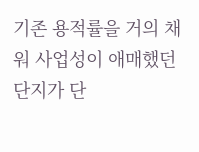기존 용적률을 거의 채워 사업성이 애매했던 단지가 단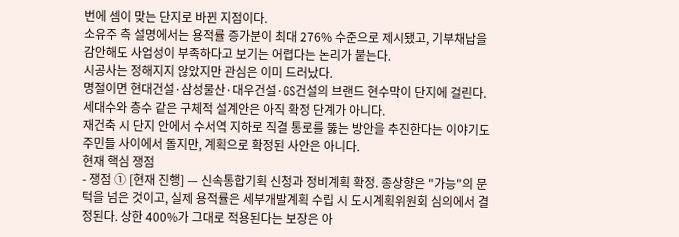번에 셈이 맞는 단지로 바뀐 지점이다.
소유주 측 설명에서는 용적률 증가분이 최대 276% 수준으로 제시됐고, 기부채납을 감안해도 사업성이 부족하다고 보기는 어렵다는 논리가 붙는다.
시공사는 정해지지 않았지만 관심은 이미 드러났다.
명절이면 현대건설·삼성물산·대우건설·GS건설의 브랜드 현수막이 단지에 걸린다.
세대수와 층수 같은 구체적 설계안은 아직 확정 단계가 아니다.
재건축 시 단지 안에서 수서역 지하로 직결 통로를 뚫는 방안을 추진한다는 이야기도 주민들 사이에서 돌지만, 계획으로 확정된 사안은 아니다.
현재 핵심 쟁점
- 쟁점 ① [현재 진행] — 신속통합기획 신청과 정비계획 확정. 종상향은 "가능"의 문턱을 넘은 것이고, 실제 용적률은 세부개발계획 수립 시 도시계획위원회 심의에서 결정된다. 상한 400%가 그대로 적용된다는 보장은 아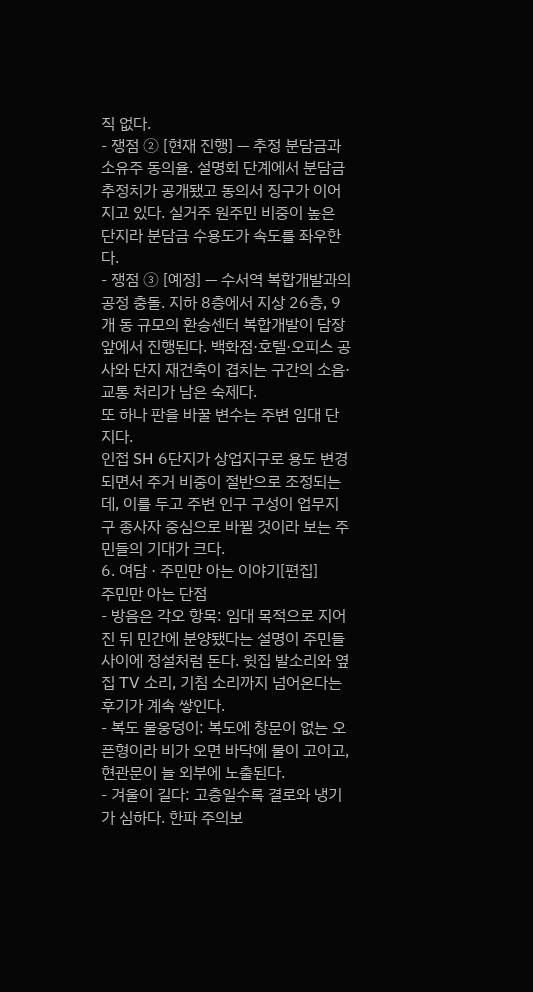직 없다.
- 쟁점 ② [현재 진행] — 추정 분담금과 소유주 동의율. 설명회 단계에서 분담금 추정치가 공개됐고 동의서 징구가 이어지고 있다. 실거주 원주민 비중이 높은 단지라 분담금 수용도가 속도를 좌우한다.
- 쟁점 ③ [예정] — 수서역 복합개발과의 공정 충돌. 지하 8층에서 지상 26층, 9개 동 규모의 환승센터 복합개발이 담장 앞에서 진행된다. 백화점·호텔·오피스 공사와 단지 재건축이 겹치는 구간의 소음·교통 처리가 남은 숙제다.
또 하나 판을 바꿀 변수는 주변 임대 단지다.
인접 SH 6단지가 상업지구로 용도 변경되면서 주거 비중이 절반으로 조정되는데, 이를 두고 주변 인구 구성이 업무지구 종사자 중심으로 바뀔 것이라 보는 주민들의 기대가 크다.
6. 여담 · 주민만 아는 이야기[편집]
주민만 아는 단점
- 방음은 각오 항목: 임대 목적으로 지어진 뒤 민간에 분양됐다는 설명이 주민들 사이에 정설처럼 돈다. 윗집 발소리와 옆집 TV 소리, 기침 소리까지 넘어온다는 후기가 계속 쌓인다.
- 복도 물웅덩이: 복도에 창문이 없는 오픈형이라 비가 오면 바닥에 물이 고이고, 현관문이 늘 외부에 노출된다.
- 겨울이 길다: 고층일수록 결로와 냉기가 심하다. 한파 주의보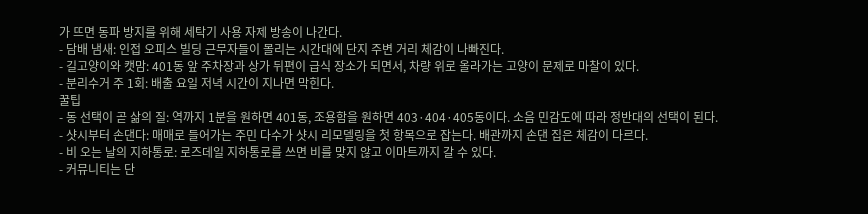가 뜨면 동파 방지를 위해 세탁기 사용 자제 방송이 나간다.
- 담배 냄새: 인접 오피스 빌딩 근무자들이 몰리는 시간대에 단지 주변 거리 체감이 나빠진다.
- 길고양이와 캣맘: 401동 앞 주차장과 상가 뒤편이 급식 장소가 되면서, 차량 위로 올라가는 고양이 문제로 마찰이 있다.
- 분리수거 주 1회: 배출 요일 저녁 시간이 지나면 막힌다.
꿀팁
- 동 선택이 곧 삶의 질: 역까지 1분을 원하면 401동, 조용함을 원하면 403·404·405동이다. 소음 민감도에 따라 정반대의 선택이 된다.
- 샷시부터 손댄다: 매매로 들어가는 주민 다수가 샷시 리모델링을 첫 항목으로 잡는다. 배관까지 손댄 집은 체감이 다르다.
- 비 오는 날의 지하통로: 로즈데일 지하통로를 쓰면 비를 맞지 않고 이마트까지 갈 수 있다.
- 커뮤니티는 단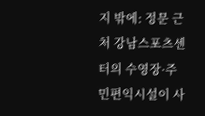지 밖에: 정문 근처 강남스포츠센터의 수영장·주민편익시설이 사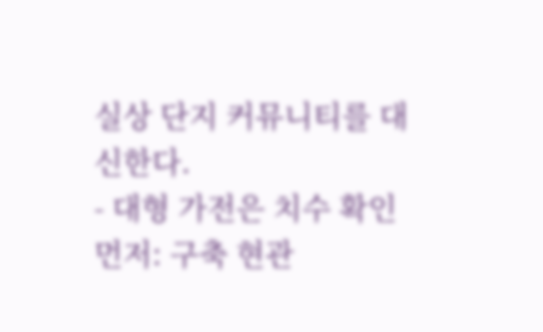실상 단지 커뮤니티를 대신한다.
- 대형 가전은 치수 확인 먼저: 구축 현관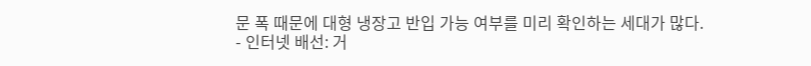문 폭 때문에 대형 냉장고 반입 가능 여부를 미리 확인하는 세대가 많다.
- 인터넷 배선: 거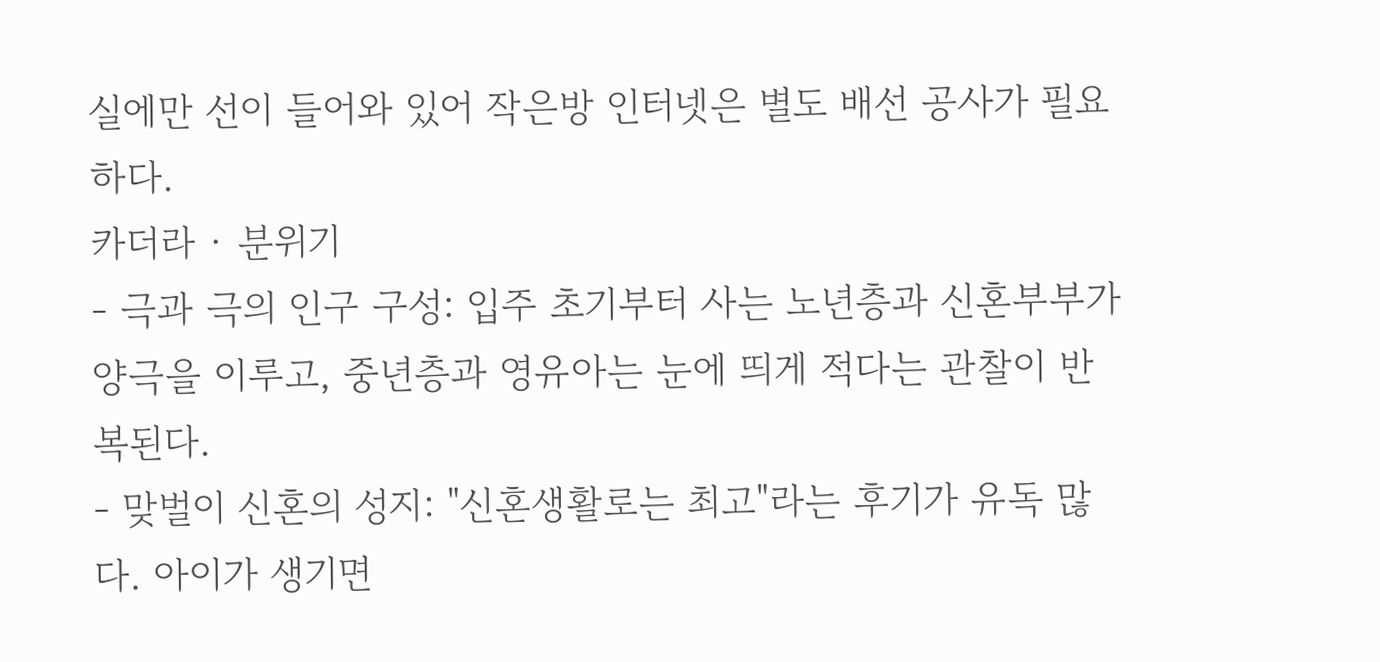실에만 선이 들어와 있어 작은방 인터넷은 별도 배선 공사가 필요하다.
카더라 · 분위기
- 극과 극의 인구 구성: 입주 초기부터 사는 노년층과 신혼부부가 양극을 이루고, 중년층과 영유아는 눈에 띄게 적다는 관찰이 반복된다.
- 맞벌이 신혼의 성지: "신혼생활로는 최고"라는 후기가 유독 많다. 아이가 생기면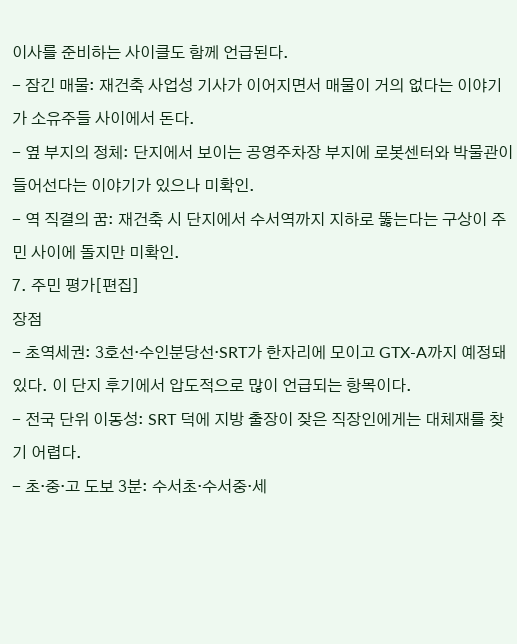이사를 준비하는 사이클도 함께 언급된다.
- 잠긴 매물: 재건축 사업성 기사가 이어지면서 매물이 거의 없다는 이야기가 소유주들 사이에서 돈다.
- 옆 부지의 정체: 단지에서 보이는 공영주차장 부지에 로봇센터와 박물관이 들어선다는 이야기가 있으나 미확인.
- 역 직결의 꿈: 재건축 시 단지에서 수서역까지 지하로 뚫는다는 구상이 주민 사이에 돌지만 미확인.
7. 주민 평가[편집]
장점
- 초역세권: 3호선·수인분당선·SRT가 한자리에 모이고 GTX-A까지 예정돼 있다. 이 단지 후기에서 압도적으로 많이 언급되는 항목이다.
- 전국 단위 이동성: SRT 덕에 지방 출장이 잦은 직장인에게는 대체재를 찾기 어렵다.
- 초·중·고 도보 3분: 수서초·수서중·세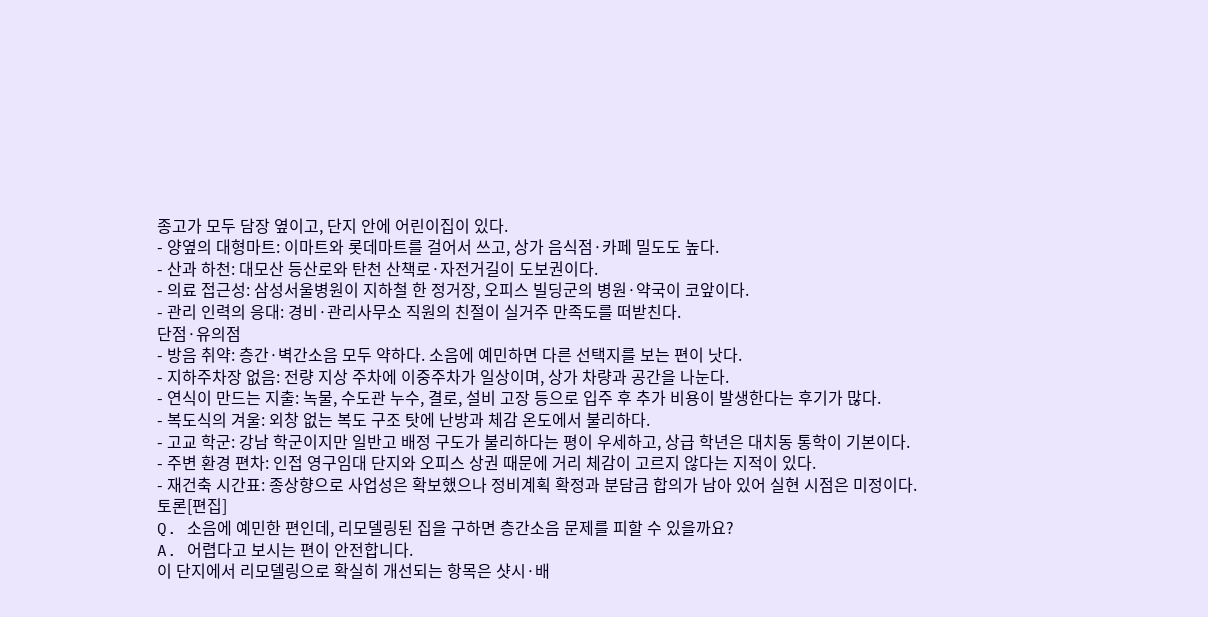종고가 모두 담장 옆이고, 단지 안에 어린이집이 있다.
- 양옆의 대형마트: 이마트와 롯데마트를 걸어서 쓰고, 상가 음식점·카페 밀도도 높다.
- 산과 하천: 대모산 등산로와 탄천 산책로·자전거길이 도보권이다.
- 의료 접근성: 삼성서울병원이 지하철 한 정거장, 오피스 빌딩군의 병원·약국이 코앞이다.
- 관리 인력의 응대: 경비·관리사무소 직원의 친절이 실거주 만족도를 떠받친다.
단점·유의점
- 방음 취약: 층간·벽간소음 모두 약하다. 소음에 예민하면 다른 선택지를 보는 편이 낫다.
- 지하주차장 없음: 전량 지상 주차에 이중주차가 일상이며, 상가 차량과 공간을 나눈다.
- 연식이 만드는 지출: 녹물, 수도관 누수, 결로, 설비 고장 등으로 입주 후 추가 비용이 발생한다는 후기가 많다.
- 복도식의 겨울: 외창 없는 복도 구조 탓에 난방과 체감 온도에서 불리하다.
- 고교 학군: 강남 학군이지만 일반고 배정 구도가 불리하다는 평이 우세하고, 상급 학년은 대치동 통학이 기본이다.
- 주변 환경 편차: 인접 영구임대 단지와 오피스 상권 때문에 거리 체감이 고르지 않다는 지적이 있다.
- 재건축 시간표: 종상향으로 사업성은 확보했으나 정비계획 확정과 분담금 합의가 남아 있어 실현 시점은 미정이다.
토론[편집]
Q. 소음에 예민한 편인데, 리모델링된 집을 구하면 층간소음 문제를 피할 수 있을까요?
A. 어렵다고 보시는 편이 안전합니다.
이 단지에서 리모델링으로 확실히 개선되는 항목은 샷시·배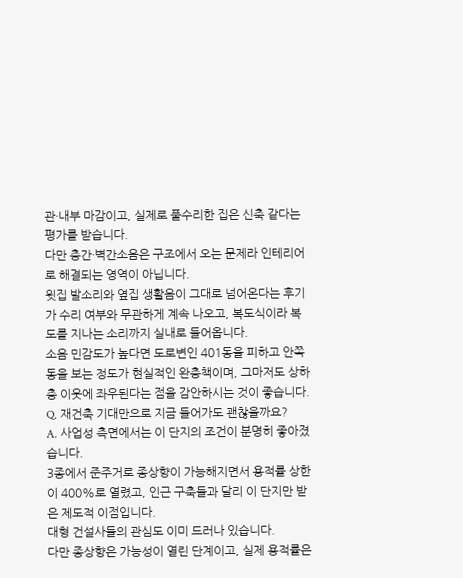관·내부 마감이고, 실제로 풀수리한 집은 신축 같다는 평가를 받습니다.
다만 층간·벽간소음은 구조에서 오는 문제라 인테리어로 해결되는 영역이 아닙니다.
윗집 발소리와 옆집 생활음이 그대로 넘어온다는 후기가 수리 여부와 무관하게 계속 나오고, 복도식이라 복도를 지나는 소리까지 실내로 들어옵니다.
소음 민감도가 높다면 도로변인 401동을 피하고 안쪽 동을 보는 정도가 현실적인 완충책이며, 그마저도 상하층 이웃에 좌우된다는 점을 감안하시는 것이 좋습니다.
Q. 재건축 기대만으로 지금 들어가도 괜찮을까요?
A. 사업성 측면에서는 이 단지의 조건이 분명히 좋아졌습니다.
3종에서 준주거로 종상향이 가능해지면서 용적률 상한이 400%로 열렸고, 인근 구축들과 달리 이 단지만 받은 제도적 이점입니다.
대형 건설사들의 관심도 이미 드러나 있습니다.
다만 종상향은 가능성이 열린 단계이고, 실제 용적률은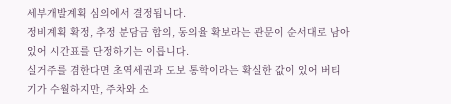세부개발계획 심의에서 결정됩니다.
정비계획 확정, 추정 분담금 합의, 동의율 확보라는 관문이 순서대로 남아 있어 시간표를 단정하기는 이릅니다.
실거주를 겸한다면 초역세권과 도보 통학이라는 확실한 값이 있어 버티기가 수월하지만, 주차와 소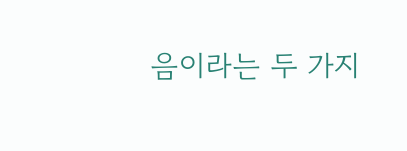음이라는 두 가지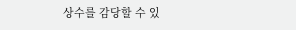상수를 감당할 수 있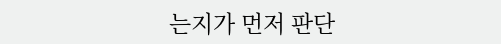는지가 먼저 판단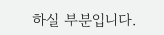하실 부분입니다.